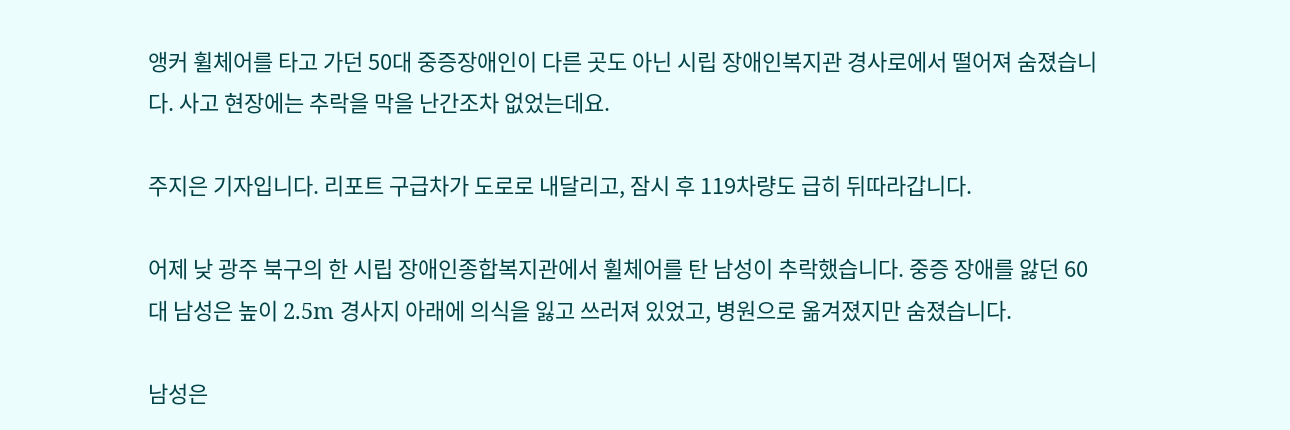앵커 휠체어를 타고 가던 50대 중증장애인이 다른 곳도 아닌 시립 장애인복지관 경사로에서 떨어져 숨졌습니다. 사고 현장에는 추락을 막을 난간조차 없었는데요.

주지은 기자입니다. 리포트 구급차가 도로로 내달리고, 잠시 후 119차량도 급히 뒤따라갑니다.

어제 낮 광주 북구의 한 시립 장애인종합복지관에서 휠체어를 탄 남성이 추락했습니다. 중증 장애를 앓던 60대 남성은 높이 2.5m 경사지 아래에 의식을 잃고 쓰러져 있었고, 병원으로 옮겨졌지만 숨졌습니다.

남성은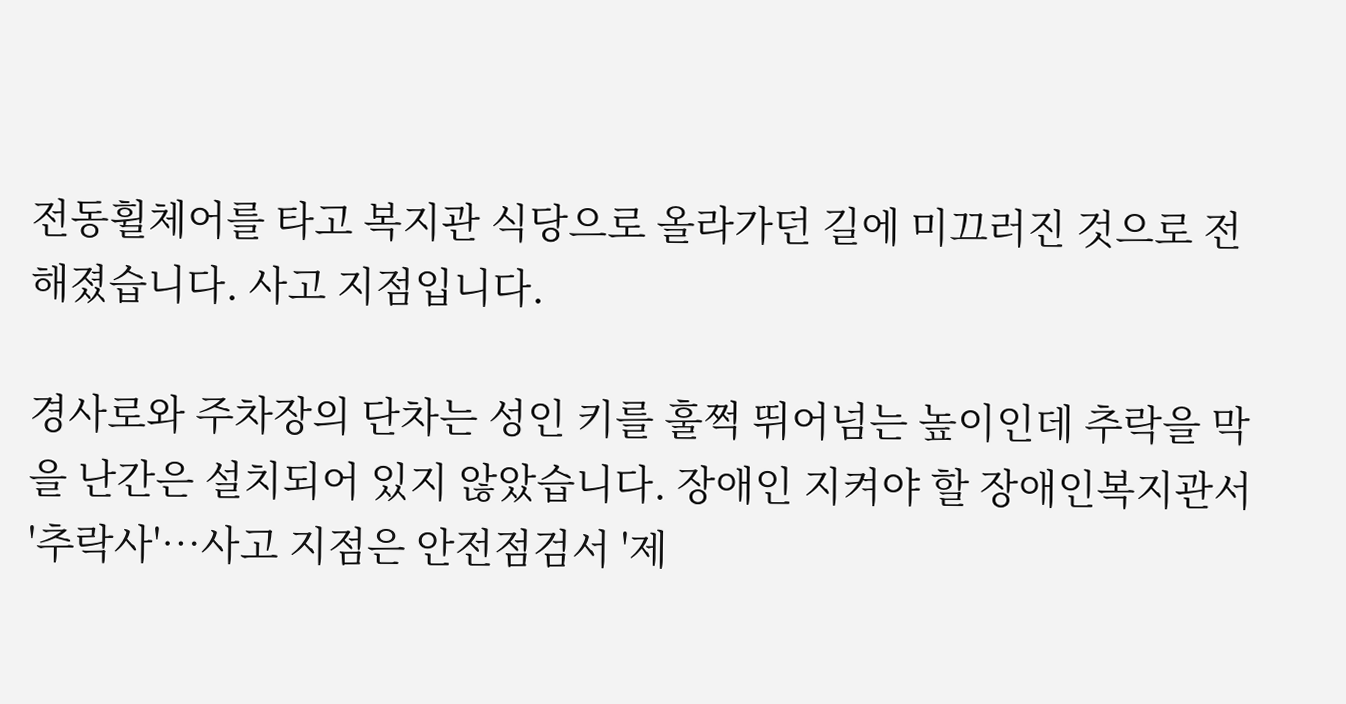전동휠체어를 타고 복지관 식당으로 올라가던 길에 미끄러진 것으로 전해졌습니다. 사고 지점입니다.

경사로와 주차장의 단차는 성인 키를 훌쩍 뛰어넘는 높이인데 추락을 막을 난간은 설치되어 있지 않았습니다. 장애인 지켜야 할 장애인복지관서 '추락사'…사고 지점은 안전점검서 '제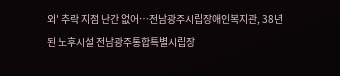외' 추락 지점 난간 없어…전남광주시립장애인복지관, 38년된 노후시설 전남광주통합특별시립장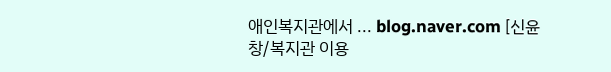애인복지관에서 ... blog.naver.com [신윤창/복지관 이용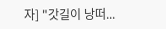자] "갓길이 낭떠...